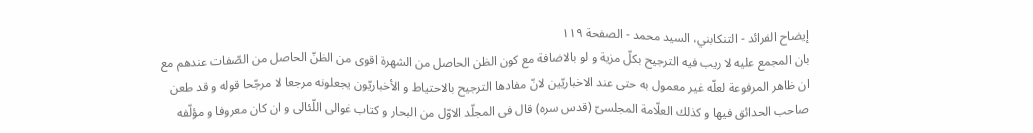إيضاح الفرائد - التنكابني، السيد محمد - الصفحة ١١٩
بان المجمع عليه لا ريب فيه الترجيح بكلّ مزية و لو بالاضافة مع كون الظن الحاصل من الشهرة اقوى من الظنّ الحاصل من الصّفات عندهم مع ان ظاهر المرفوعة لعلّه غير معمول به حتى عند الاخباريّين لانّ مفادها الترجيح بالاحتياط و الأخباريّون يجعلونه مرجعا لا مرجّحا قوله و قد طعن صاحب الحدائق فيها و كذلك العلّامة المجلسىّ (قدس سره) قال فى المجلّد الاوّل من البحار و كتاب غوالى اللّئالى و ان كان معروفا و مؤلّفه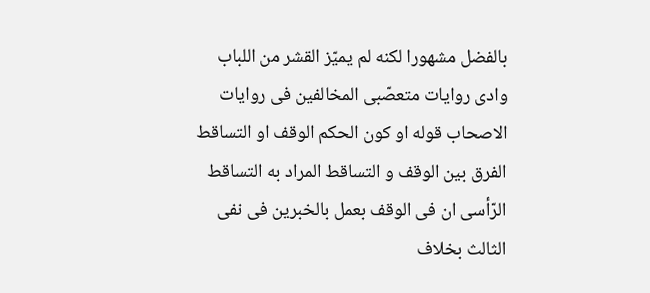بالفضل مشهورا لكنه لم يميّز القشر من اللباب وادى روايات متعصّبى المخالفين فى روايات الاصحاب قوله او كون الحكم الوقف او التساقط الفرق بين الوقف و التساقط المراد به التساقط الرّأسى ان فى الوقف بعمل بالخبرين فى نفى الثالث بخلاف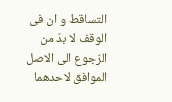التساقط و ان فى الوقف لا بدّ من الرّجوع الى الاصل الموافق لاحدهما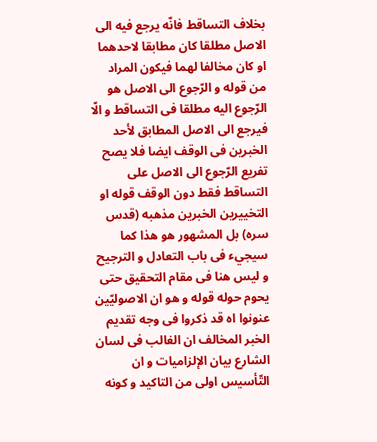بخلاف التساقط فانّه يرجع فيه الى الاصل مطلقا كان مطابقا لاحدهما او كان مخالفا لهما فيكون المراد من قوله و الرّجوع الى الاصل هو الرّجوع اليه مطلقا فى التساقط و الّا فيرجع الى الاصل المطابق لأحد الخبرين فى الوقف ايضا فلا يصح تفريع الرّجوع الى الاصل على التساقط فقط دون الوقف قوله او التخييرين الخبرين مذهبه (قدس سره) بل المشهور هو هذا كما سيجيء فى باب التعادل و الترجيح و ليس هنا فى مقام التحقيق حتى يحوم حوله قوله و هو ان الاصوليّين عنونوا اه قد ذكروا فى وجه تقديم الخبر المخالف ان الغالب فى لسان الشارع بيان الإلزاميات و ان التّأسيس اولى من التاكيد و كونه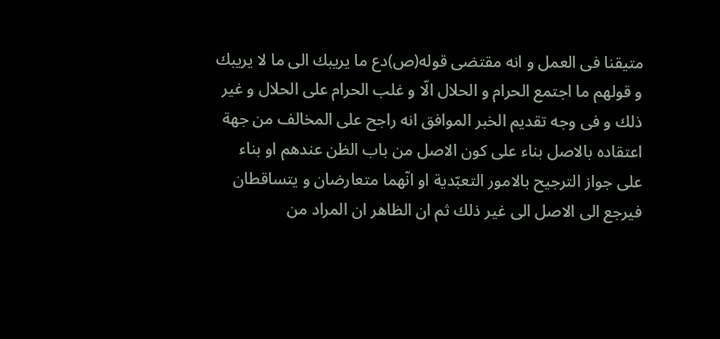متيقنا فى العمل و انه مقتضى قوله(ص)دع ما يريبك الى ما لا يريبك و قولهم ما اجتمع الحرام و الحلال الّا و غلب الحرام على الحلال و غير ذلك و فى وجه تقديم الخبر الموافق انه راجح على المخالف من جهة اعتقاده بالاصل بناء على كون الاصل من باب الظن عندهم او بناء على جواز الترجيح بالامور التعبّدية او انّهما متعارضان و يتساقطان فيرجع الى الاصل الى غير ذلك ثم ان الظاهر ان المراد من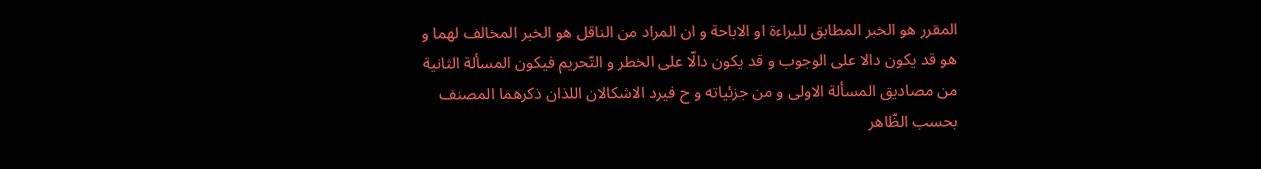المقرر هو الخبر المطابق للبراءة او الاباحة و ان المراد من الناقل هو الخبر المخالف لهما و هو قد يكون دالا على الوجوب و قد يكون دالّا على الخطر و التّحريم فيكون المسألة الثانية من مصاديق المسألة الاولى و من جزئياته و ح فيرد الاشكالان اللذان ذكرهما المصنف بحسب الظّاهر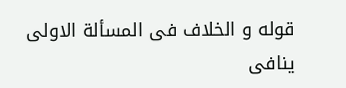قوله و الخلاف فى المسألة الاولى ينافى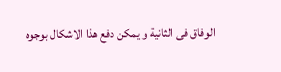الوفاق فى الثانية و يمكن دفع هذا الاشكال بوجوه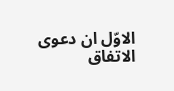الاوّل ان دعوى الاتفاق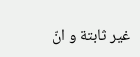غير ثابتة و انّ